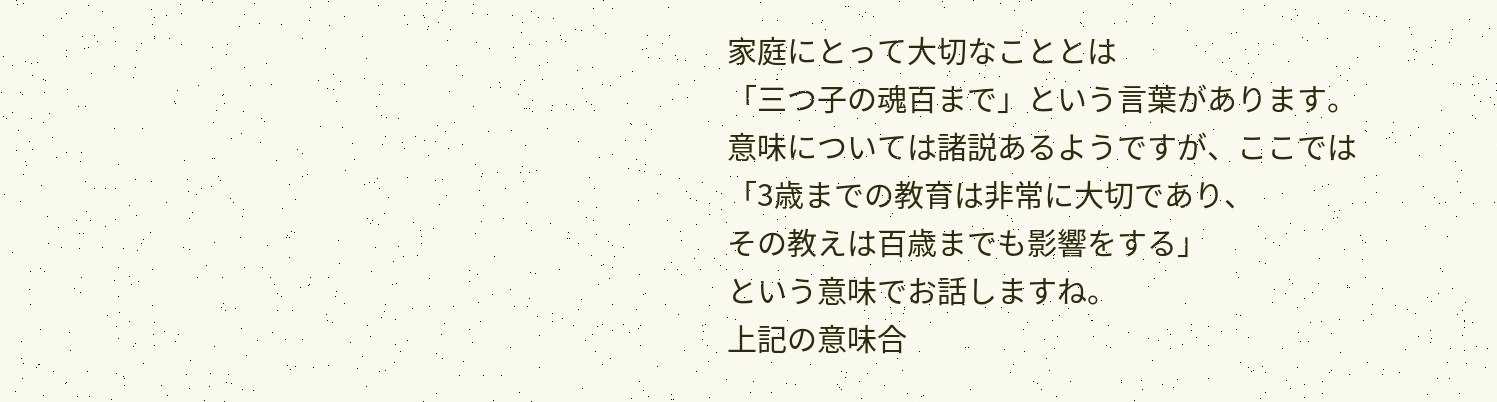家庭にとって大切なこととは
「三つ子の魂百まで」という言葉があります。
意味については諸説あるようですが、ここでは
「3歳までの教育は非常に大切であり、
その教えは百歳までも影響をする」
という意味でお話しますね。
上記の意味合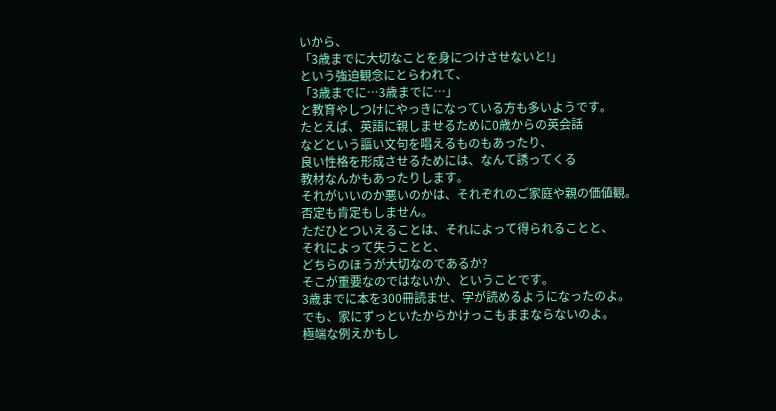いから、
「3歳までに大切なことを身につけさせないと!」
という強迫観念にとらわれて、
「3歳までに…3歳までに…」
と教育やしつけにやっきになっている方も多いようです。
たとえば、英語に親しませるために0歳からの英会話
などという謳い文句を唱えるものもあったり、
良い性格を形成させるためには、なんて誘ってくる
教材なんかもあったりします。
それがいいのか悪いのかは、それぞれのご家庭や親の価値観。
否定も肯定もしません。
ただひとついえることは、それによって得られることと、
それによって失うことと、
どちらのほうが大切なのであるか?
そこが重要なのではないか、ということです。
3歳までに本を300冊読ませ、字が読めるようになったのよ。
でも、家にずっといたからかけっこもままならないのよ。
極端な例えかもし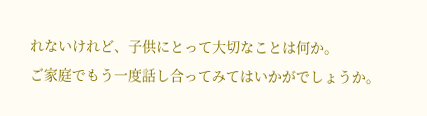れないけれど、子供にとって大切なことは何か。
ご家庭でもう一度話し合ってみてはいかがでしょうか。